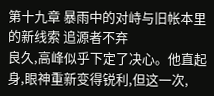第十九章 暴雨中的对峙与旧帐本里的新线索 追源者不弃
良久,高峰似乎下定了决心。他直起身,眼神重新变得锐利,但这一次,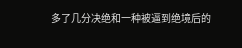多了几分决绝和一种被逼到绝境后的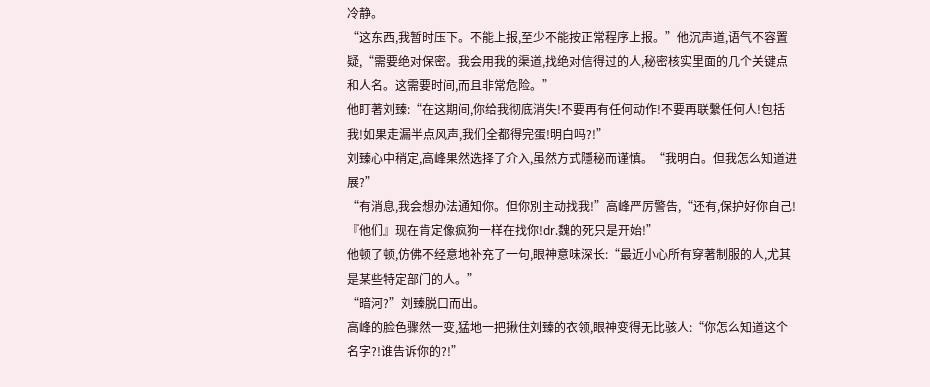冷静。
“这东西,我暂时压下。不能上报,至少不能按正常程序上报。”他沉声道,语气不容置疑,“需要绝对保密。我会用我的渠道,找绝对信得过的人,秘密核实里面的几个关键点和人名。这需要时间,而且非常危险。”
他盯著刘臻:“在这期间,你给我彻底消失!不要再有任何动作!不要再联繫任何人!包括我!如果走漏半点风声,我们全都得完蛋!明白吗?!”
刘臻心中稍定,高峰果然选择了介入,虽然方式隱秘而谨慎。“我明白。但我怎么知道进展?”
“有消息,我会想办法通知你。但你別主动找我!”高峰严厉警告,“还有,保护好你自己!『他们』现在肯定像疯狗一样在找你!dr.魏的死只是开始!”
他顿了顿,仿佛不经意地补充了一句,眼神意味深长:“最近小心所有穿著制服的人,尤其是某些特定部门的人。”
“暗河?”刘臻脱口而出。
高峰的脸色骤然一变,猛地一把揪住刘臻的衣领,眼神变得无比骇人:“你怎么知道这个名字?!谁告诉你的?!”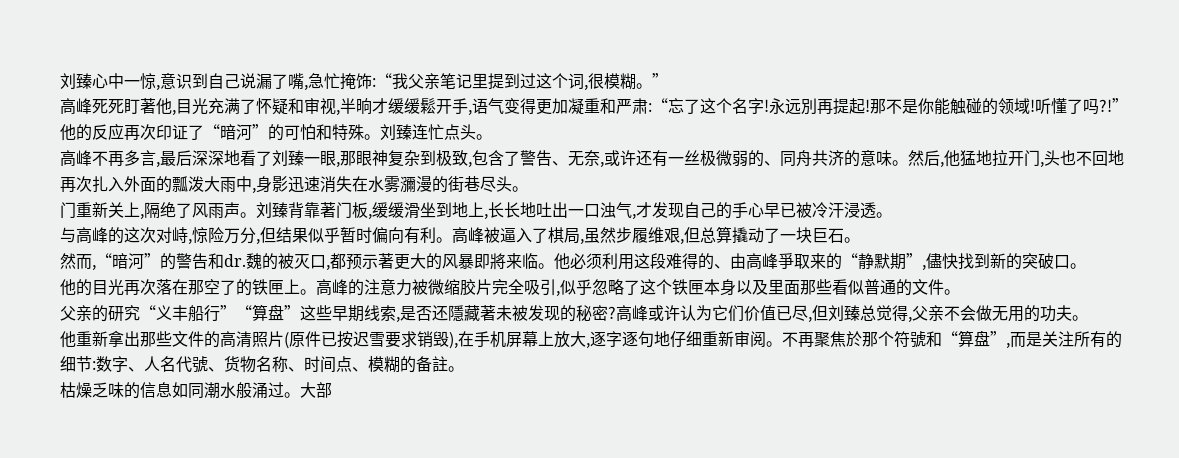刘臻心中一惊,意识到自己说漏了嘴,急忙掩饰:“我父亲笔记里提到过这个词,很模糊。”
高峰死死盯著他,目光充满了怀疑和审视,半晌才缓缓鬆开手,语气变得更加凝重和严肃:“忘了这个名字!永远別再提起!那不是你能触碰的领域!听懂了吗?!”
他的反应再次印证了“暗河”的可怕和特殊。刘臻连忙点头。
高峰不再多言,最后深深地看了刘臻一眼,那眼神复杂到极致,包含了警告、无奈,或许还有一丝极微弱的、同舟共济的意味。然后,他猛地拉开门,头也不回地再次扎入外面的瓢泼大雨中,身影迅速消失在水雾瀰漫的街巷尽头。
门重新关上,隔绝了风雨声。刘臻背靠著门板,缓缓滑坐到地上,长长地吐出一口浊气,才发现自己的手心早已被冷汗浸透。
与高峰的这次对峙,惊险万分,但结果似乎暂时偏向有利。高峰被逼入了棋局,虽然步履维艰,但总算撬动了一块巨石。
然而,“暗河”的警告和dr.魏的被灭口,都预示著更大的风暴即將来临。他必须利用这段难得的、由高峰爭取来的“静默期”,儘快找到新的突破口。
他的目光再次落在那空了的铁匣上。高峰的注意力被微缩胶片完全吸引,似乎忽略了这个铁匣本身以及里面那些看似普通的文件。
父亲的研究“义丰船行”“算盘”这些早期线索,是否还隱藏著未被发现的秘密?高峰或许认为它们价值已尽,但刘臻总觉得,父亲不会做无用的功夫。
他重新拿出那些文件的高清照片(原件已按迟雪要求销毁),在手机屏幕上放大,逐字逐句地仔细重新审阅。不再聚焦於那个符號和“算盘”,而是关注所有的细节:数字、人名代號、货物名称、时间点、模糊的备註。
枯燥乏味的信息如同潮水般涌过。大部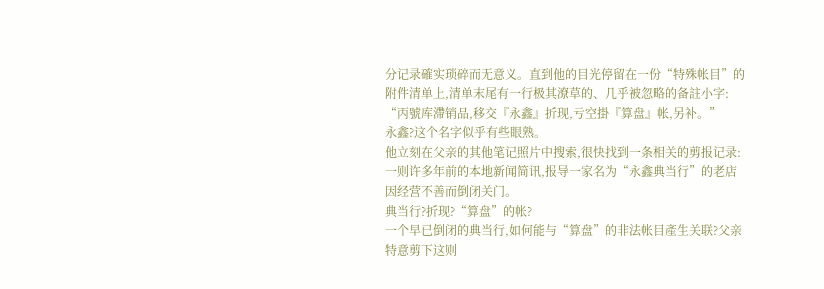分记录確实琐碎而无意义。直到他的目光停留在一份“特殊帐目”的附件清单上,清单末尾有一行极其潦草的、几乎被忽略的备註小字:
“丙號库滯销品,移交『永鑫』折现,亏空掛『算盘』帐,另补。”
永鑫?这个名字似乎有些眼熟。
他立刻在父亲的其他笔记照片中搜索,很快找到一条相关的剪报记录:一则许多年前的本地新闻简讯,报导一家名为“永鑫典当行”的老店因经营不善而倒闭关门。
典当行?折现?“算盘”的帐?
一个早已倒闭的典当行,如何能与“算盘”的非法帐目產生关联?父亲特意剪下这则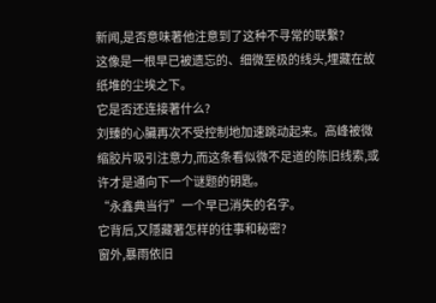新闻,是否意味著他注意到了这种不寻常的联繫?
这像是一根早已被遗忘的、细微至极的线头,埋藏在故纸堆的尘埃之下。
它是否还连接著什么?
刘臻的心臟再次不受控制地加速跳动起来。高峰被微缩胶片吸引注意力,而这条看似微不足道的陈旧线索,或许才是通向下一个谜题的钥匙。
“永鑫典当行”一个早已消失的名字。
它背后,又隱藏著怎样的往事和秘密?
窗外,暴雨依旧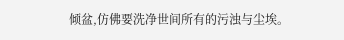倾盆,仿佛要洗净世间所有的污浊与尘埃。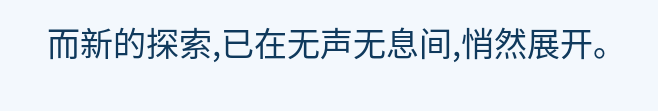而新的探索,已在无声无息间,悄然展开。